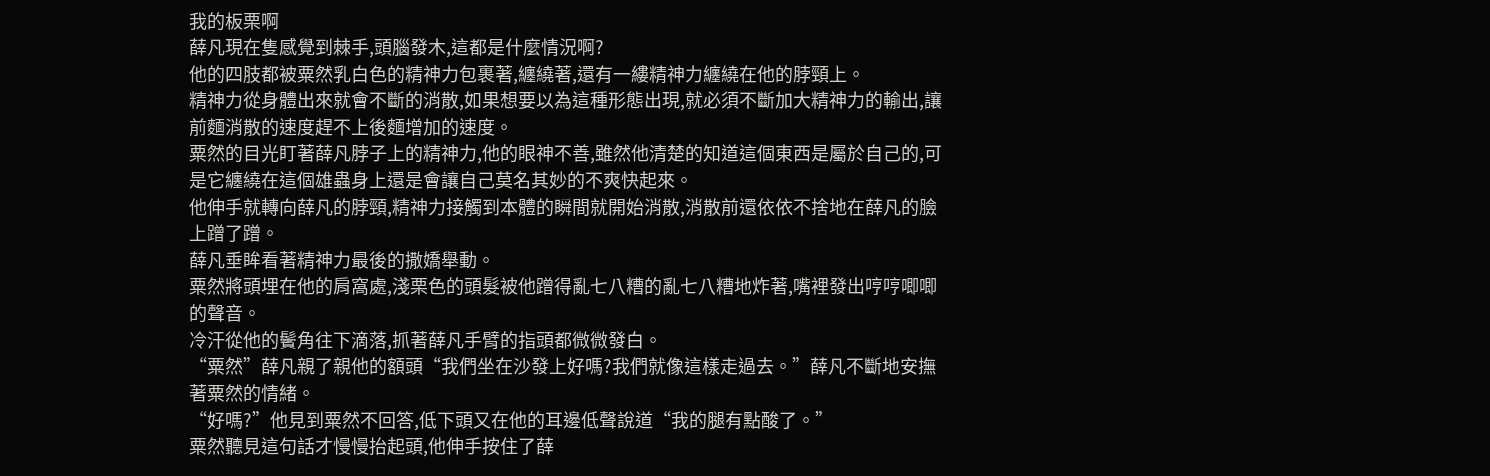我的板栗啊
薛凡現在隻感覺到棘手,頭腦發木,這都是什麼情況啊?
他的四肢都被粟然乳白色的精神力包裹著,纏繞著,還有一縷精神力纏繞在他的脖頸上。
精神力從身體出來就會不斷的消散,如果想要以為這種形態出現,就必須不斷加大精神力的輸出,讓前麵消散的速度趕不上後麵增加的速度。
粟然的目光盯著薛凡脖子上的精神力,他的眼神不善,雖然他清楚的知道這個東西是屬於自己的,可是它纏繞在這個雄蟲身上還是會讓自己莫名其妙的不爽快起來。
他伸手就轉向薛凡的脖頸,精神力接觸到本體的瞬間就開始消散,消散前還依依不捨地在薛凡的臉上蹭了蹭。
薛凡垂眸看著精神力最後的撒嬌舉動。
粟然將頭埋在他的肩窩處,淺栗色的頭髮被他蹭得亂七八糟的亂七八糟地炸著,嘴裡發出哼哼唧唧的聲音。
冷汗從他的鬢角往下滴落,抓著薛凡手臂的指頭都微微發白。
“粟然”薛凡親了親他的額頭“我們坐在沙發上好嗎?我們就像這樣走過去。”薛凡不斷地安撫著粟然的情緒。
“好嗎?”他見到粟然不回答,低下頭又在他的耳邊低聲說道“我的腿有點酸了。”
粟然聽見這句話才慢慢抬起頭,他伸手按住了薛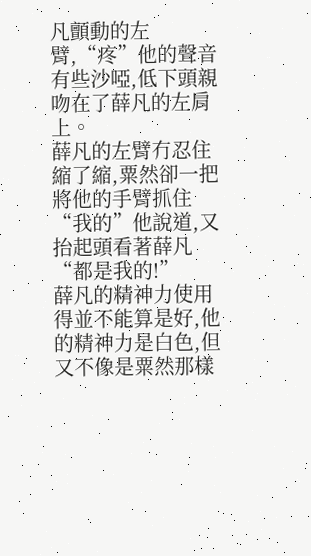凡顫動的左臂,“疼”他的聲音有些沙啞,低下頭親吻在了薛凡的左肩上。
薛凡的左臂冇忍住縮了縮,粟然卻一把將他的手臂抓住“我的”他說道,又抬起頭看著薛凡“都是我的!”
薛凡的精神力使用得並不能算是好,他的精神力是白色,但又不像是粟然那樣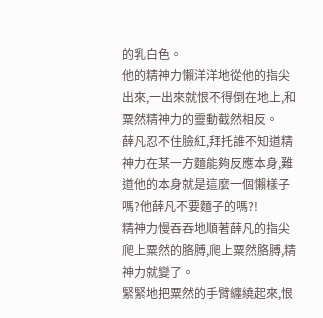的乳白色。
他的精神力懶洋洋地從他的指尖出來,一出來就恨不得倒在地上,和粟然精神力的靈動截然相反。
薛凡忍不住臉紅,拜托誰不知道精神力在某一方麵能夠反應本身,難道他的本身就是這麼一個懶樣子嗎?他薛凡不要麵子的嗎?!
精神力慢吞吞地順著薛凡的指尖爬上粟然的胳膊,爬上粟然胳膊,精神力就變了。
緊緊地把粟然的手臂纏繞起來,恨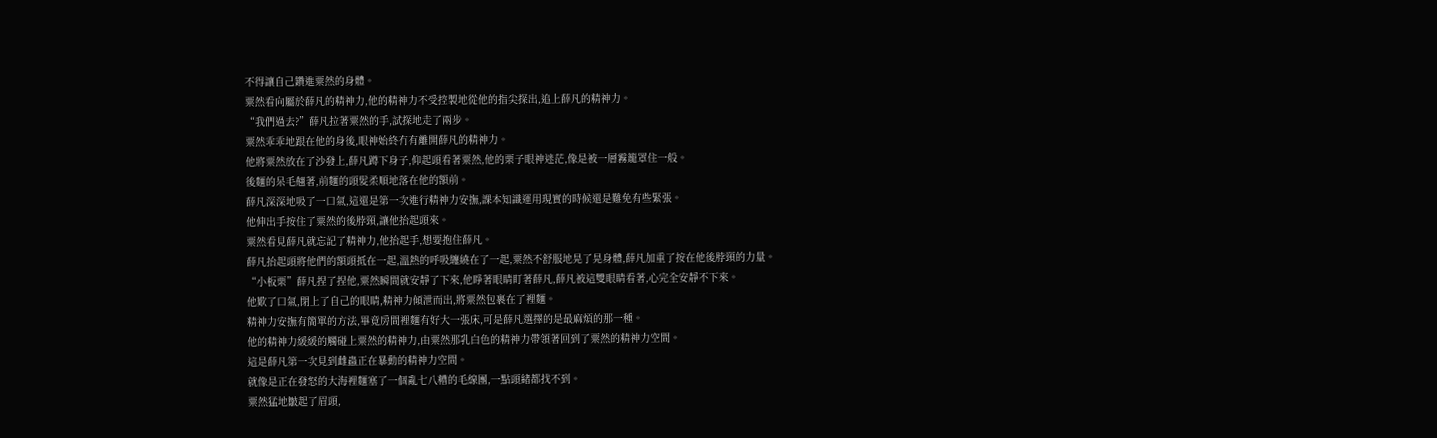不得讓自己鑽進粟然的身體。
粟然看向屬於薛凡的精神力,他的精神力不受控製地從他的指尖探出,追上薛凡的精神力。
“我們過去?”薛凡拉著粟然的手,試探地走了兩步。
粟然乖乖地跟在他的身後,眼神始終冇有離開薛凡的精神力。
他將粟然放在了沙發上,薛凡蹲下身子,仰起頭看著粟然,他的栗子眼神迷茫,像是被一層霧籠罩住一般。
後麵的呆毛翹著,前麵的頭髮柔順地落在他的額前。
薛凡深深地吸了一口氣,這還是第一次進行精神力安撫,課本知識運用現實的時候還是難免有些緊張。
他伸出手按住了粟然的後脖頸,讓他抬起頭來。
粟然看見薛凡就忘記了精神力,他抬起手,想要抱住薛凡。
薛凡抬起頭將他們的額頭抵在一起,溫熱的呼吸纏繞在了一起,粟然不舒服地晃了晃身體,薛凡加重了按在他後脖頸的力量。
“小板栗”薛凡捏了捏他,粟然瞬間就安靜了下來,他睜著眼睛盯著薛凡,薛凡被這雙眼睛看著,心完全安靜不下來。
他歎了口氣,閉上了自己的眼睛,精神力傾泄而出,將粟然包裹在了裡麵。
精神力安撫有簡單的方法,畢竟房間裡麵有好大一張床,可是薛凡選擇的是最麻煩的那一種。
他的精神力緩緩的觸碰上粟然的精神力,由粟然那乳白色的精神力帶領著回到了粟然的精神力空間。
這是薛凡第一次見到雌蟲正在暴動的精神力空間。
就像是正在發怒的大海裡麵塞了一個亂七八糟的毛線團,一點頭緒都找不到。
粟然猛地皺起了眉頭,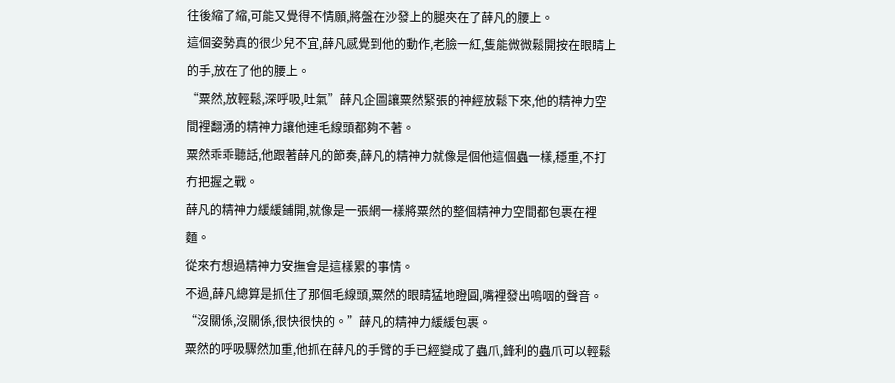往後縮了縮,可能又覺得不情願,將盤在沙發上的腿夾在了薛凡的腰上。
這個姿勢真的很少兒不宜,薛凡感覺到他的動作,老臉一紅,隻能微微鬆開按在眼睛上的手,放在了他的腰上。
“粟然,放輕鬆,深呼吸,吐氣”薛凡企圖讓粟然緊張的神經放鬆下來,他的精神力空間裡翻湧的精神力讓他連毛線頭都夠不著。
粟然乖乖聽話,他跟著薛凡的節奏,薛凡的精神力就像是個他這個蟲一樣,穩重,不打冇把握之戰。
薛凡的精神力緩緩鋪開,就像是一張網一樣將粟然的整個精神力空間都包裹在裡麵。
從來冇想過精神力安撫會是這樣累的事情。
不過,薛凡總算是抓住了那個毛線頭,粟然的眼睛猛地瞪圓,嘴裡發出嗚咽的聲音。
“沒關係,沒關係,很快很快的。”薛凡的精神力緩緩包裹。
粟然的呼吸驟然加重,他抓在薛凡的手臂的手已經變成了蟲爪,鋒利的蟲爪可以輕鬆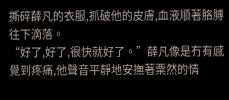撕碎薛凡的衣服,抓破他的皮膚,血液順著胳膊往下滴落。
“好了,好了,很快就好了。”薛凡像是冇有感覺到疼痛,他聲音平靜地安撫著粟然的情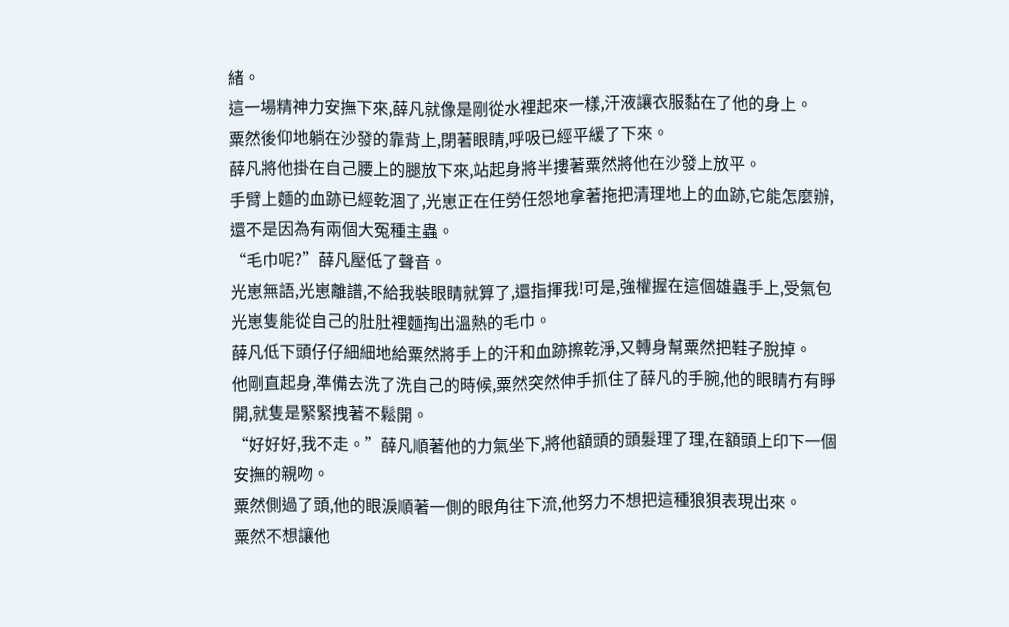緒。
這一場精神力安撫下來,薛凡就像是剛從水裡起來一樣,汗液讓衣服黏在了他的身上。
粟然後仰地躺在沙發的靠背上,閉著眼睛,呼吸已經平緩了下來。
薛凡將他掛在自己腰上的腿放下來,站起身將半摟著粟然將他在沙發上放平。
手臂上麵的血跡已經乾涸了,光崽正在任勞任怨地拿著拖把清理地上的血跡,它能怎麼辦,還不是因為有兩個大冤種主蟲。
“毛巾呢?”薛凡壓低了聲音。
光崽無語,光崽離譜,不給我裝眼睛就算了,還指揮我!可是,強權握在這個雄蟲手上,受氣包光崽隻能從自己的肚肚裡麵掏出溫熱的毛巾。
薛凡低下頭仔仔細細地給粟然將手上的汗和血跡擦乾淨,又轉身幫粟然把鞋子脫掉。
他剛直起身,準備去洗了洗自己的時候,粟然突然伸手抓住了薛凡的手腕,他的眼睛冇有睜開,就隻是緊緊拽著不鬆開。
“好好好,我不走。”薛凡順著他的力氣坐下,將他額頭的頭髮理了理,在額頭上印下一個安撫的親吻。
粟然側過了頭,他的眼淚順著一側的眼角往下流,他努力不想把這種狼狽表現出來。
粟然不想讓他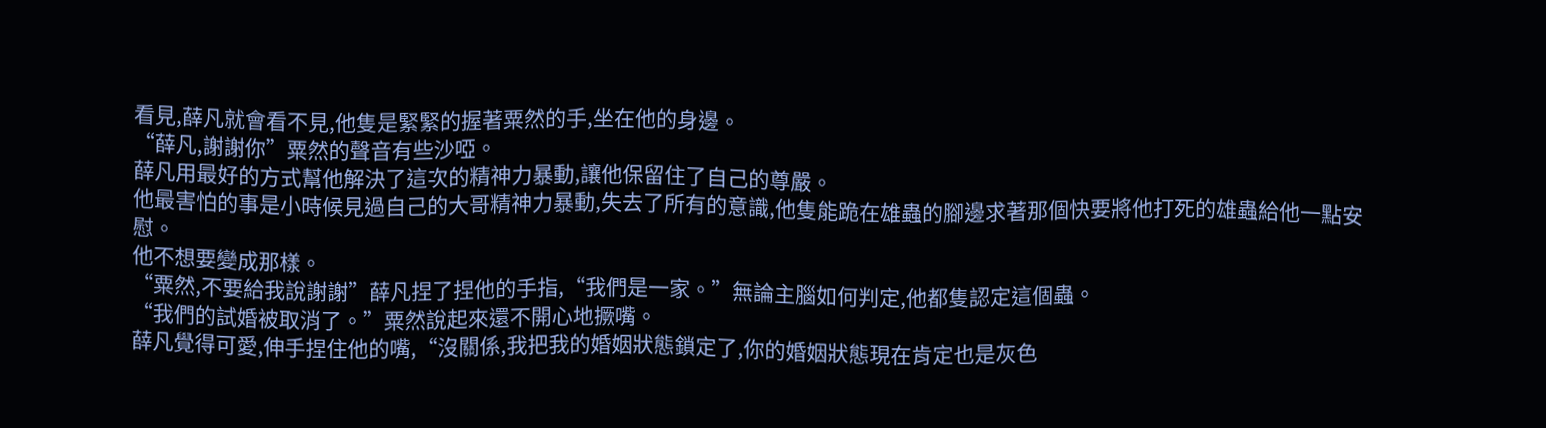看見,薛凡就會看不見,他隻是緊緊的握著粟然的手,坐在他的身邊。
“薛凡,謝謝你”粟然的聲音有些沙啞。
薛凡用最好的方式幫他解決了這次的精神力暴動,讓他保留住了自己的尊嚴。
他最害怕的事是小時候見過自己的大哥精神力暴動,失去了所有的意識,他隻能跪在雄蟲的腳邊求著那個快要將他打死的雄蟲給他一點安慰。
他不想要變成那樣。
“粟然,不要給我說謝謝”薛凡捏了捏他的手指,“我們是一家。”無論主腦如何判定,他都隻認定這個蟲。
“我們的試婚被取消了。”粟然說起來還不開心地撅嘴。
薛凡覺得可愛,伸手捏住他的嘴,“沒關係,我把我的婚姻狀態鎖定了,你的婚姻狀態現在肯定也是灰色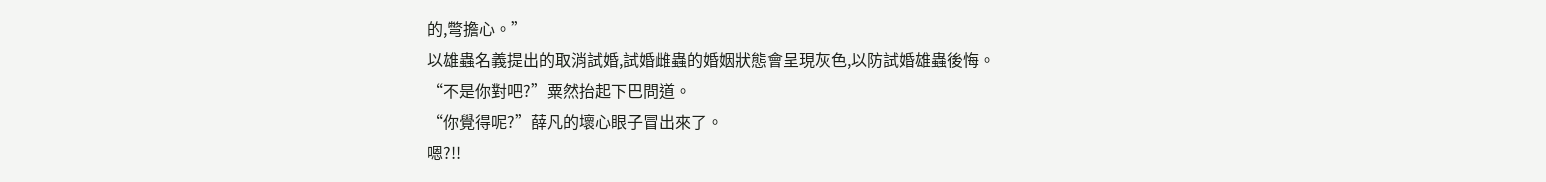的,彆擔心。”
以雄蟲名義提出的取消試婚,試婚雌蟲的婚姻狀態會呈現灰色,以防試婚雄蟲後悔。
“不是你對吧?”粟然抬起下巴問道。
“你覺得呢?”薛凡的壞心眼子冒出來了。
嗯?!!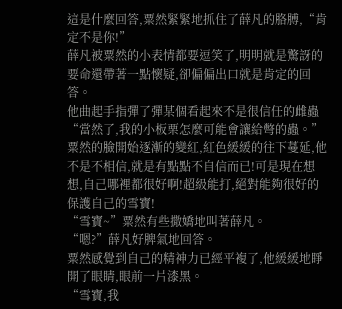這是什麼回答,粟然緊緊地抓住了薛凡的胳膊,“肯定不是你!”
薛凡被粟然的小表情都要逗笑了,明明就是驚訝的要命還帶著一點懷疑,卻偏偏出口就是肯定的回答。
他曲起手指彈了彈某個看起來不是很信任的雌蟲“當然了,我的小板栗怎麼可能會讓給彆的蟲。”
粟然的臉開始逐漸的變紅,紅色緩緩的往下蔓延,他不是不相信,就是有點點不自信而已!可是現在想想,自己哪裡都很好啊!超級能打,絕對能夠很好的保護自己的雪寶!
“雪寶~”粟然有些撒嬌地叫著薛凡。
“嗯?”薛凡好脾氣地回答。
粟然感覺到自己的精神力已經平複了,他緩緩地睜開了眼睛,眼前一片漆黑。
“雪寶,我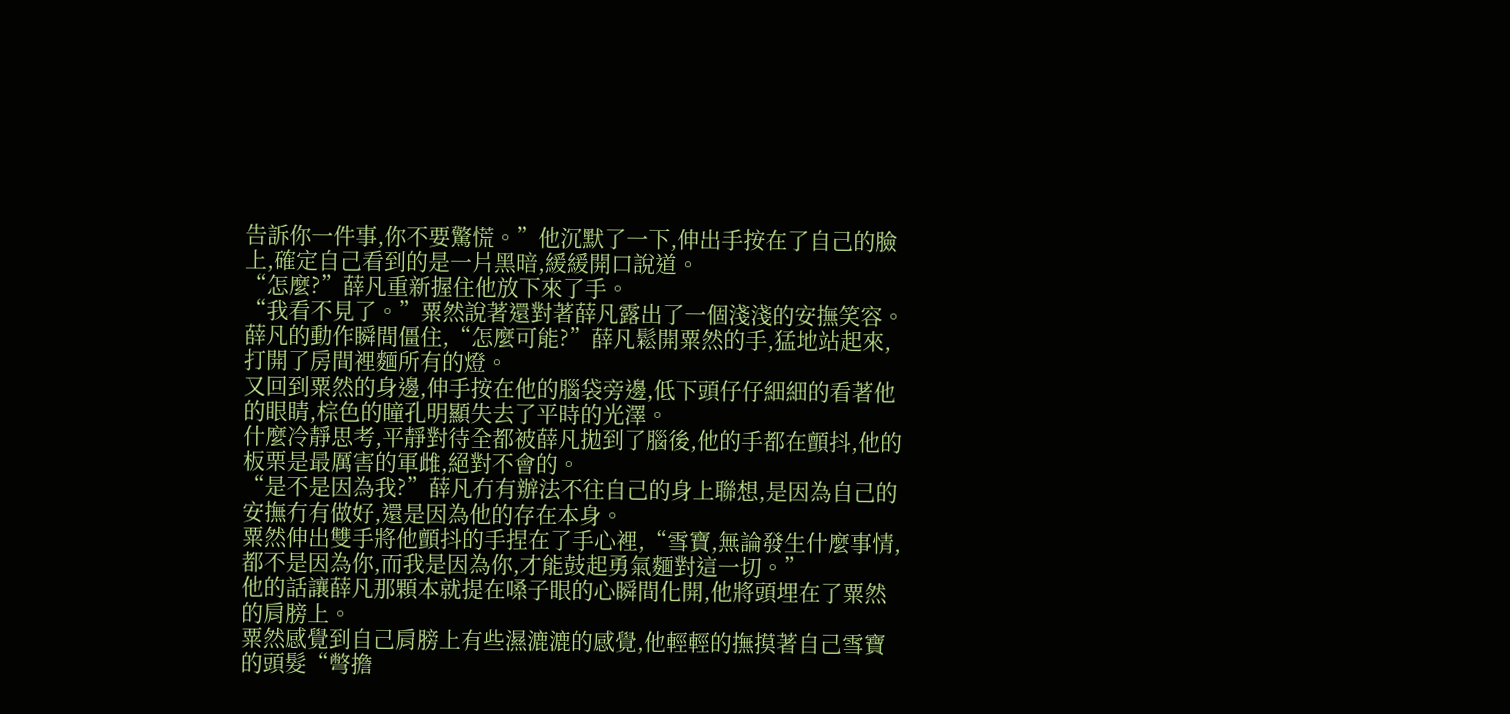告訴你一件事,你不要驚慌。”他沉默了一下,伸出手按在了自己的臉上,確定自己看到的是一片黑暗,緩緩開口說道。
“怎麼?”薛凡重新握住他放下來了手。
“我看不見了。”粟然說著還對著薛凡露出了一個淺淺的安撫笑容。
薛凡的動作瞬間僵住,“怎麼可能?”薛凡鬆開粟然的手,猛地站起來,打開了房間裡麵所有的燈。
又回到粟然的身邊,伸手按在他的腦袋旁邊,低下頭仔仔細細的看著他的眼睛,棕色的瞳孔明顯失去了平時的光澤。
什麼冷靜思考,平靜對待全都被薛凡拋到了腦後,他的手都在顫抖,他的板栗是最厲害的軍雌,絕對不會的。
“是不是因為我?”薛凡冇有辦法不往自己的身上聯想,是因為自己的安撫冇有做好,還是因為他的存在本身。
粟然伸出雙手將他顫抖的手捏在了手心裡,“雪寶,無論發生什麼事情,都不是因為你,而我是因為你,才能鼓起勇氣麵對這一切。”
他的話讓薛凡那顆本就提在嗓子眼的心瞬間化開,他將頭埋在了粟然的肩膀上。
粟然感覺到自己肩膀上有些濕漉漉的感覺,他輕輕的撫摸著自己雪寶的頭髮“彆擔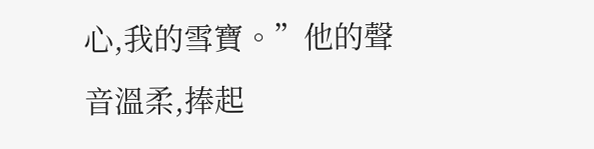心,我的雪寶。”他的聲音溫柔,捧起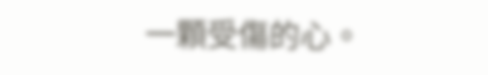一顆受傷的心。